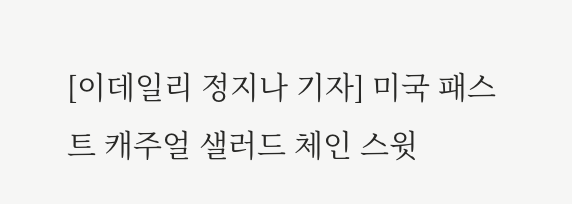[이데일리 정지나 기자] 미국 패스트 캐주얼 샐러드 체인 스윗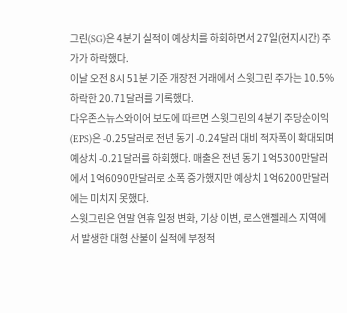그린(SG)은 4분기 실적이 예상치를 하회하면서 27일(현지시간) 주가가 하락했다.
이날 오전 8시 51분 기준 개장전 거래에서 스윗그린 주가는 10.5% 하락한 20.71달러를 기록했다.
다우존스뉴스와이어 보도에 따르면 스윗그린의 4분기 주당순이익(EPS)은 -0.25달러로 전년 동기 -0.24달러 대비 적자폭이 확대되며 예상치 -0.21달러를 하회했다. 매출은 전년 동기 1억5300만달러에서 1억6090만달러로 소폭 증가했지만 예상치 1억6200만달러에는 미치지 못했다.
스윗그린은 연말 연휴 일정 변화, 기상 이변, 로스앤젤레스 지역에서 발생한 대형 산불이 실적에 부정적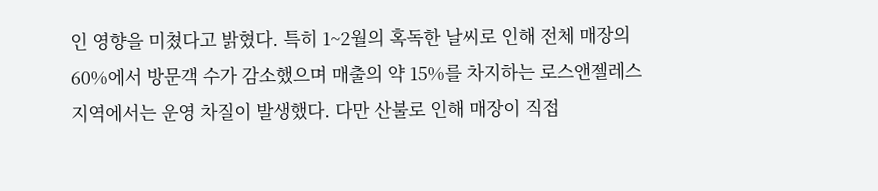인 영향을 미쳤다고 밝혔다. 특히 1~2월의 혹독한 날씨로 인해 전체 매장의 60%에서 방문객 수가 감소했으며 매출의 약 15%를 차지하는 로스앤젤레스 지역에서는 운영 차질이 발생했다. 다만 산불로 인해 매장이 직접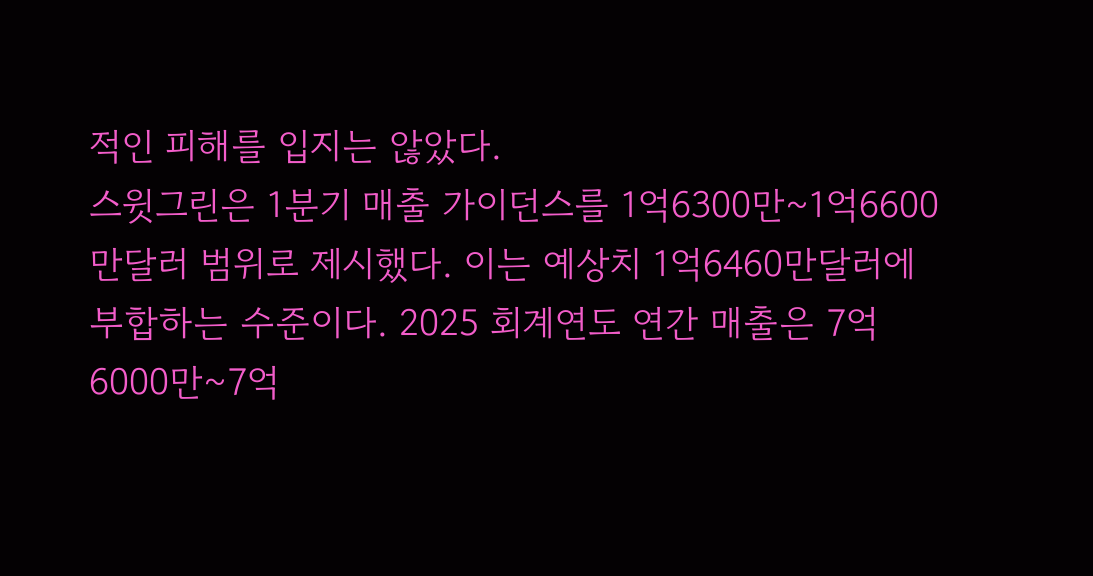적인 피해를 입지는 않았다.
스윗그린은 1분기 매출 가이던스를 1억6300만~1억6600만달러 범위로 제시했다. 이는 예상치 1억6460만달러에 부합하는 수준이다. 2025 회계연도 연간 매출은 7억6000만~7억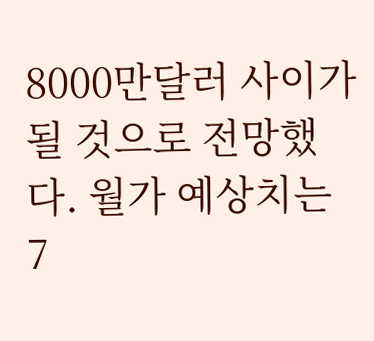8000만달러 사이가 될 것으로 전망했다. 월가 예상치는 7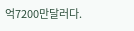억7200만달러다.